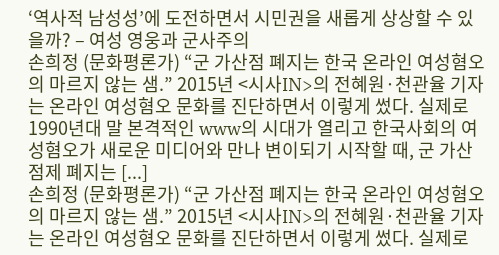‘역사적 남성성’에 도전하면서 시민권을 새롭게 상상할 수 있을까? – 여성 영웅과 군사주의
손희정 (문화평론가) “군 가산점 폐지는 한국 온라인 여성혐오의 마르지 않는 샘.” 2015년 <시사IN>의 전혜원·천관율 기자는 온라인 여성혐오 문화를 진단하면서 이렇게 썼다. 실제로 1990년대 말 본격적인 www의 시대가 열리고 한국사회의 여성혐오가 새로운 미디어와 만나 변이되기 시작할 때, 군 가산점제 폐지는 [...]
손희정 (문화평론가) “군 가산점 폐지는 한국 온라인 여성혐오의 마르지 않는 샘.” 2015년 <시사IN>의 전혜원·천관율 기자는 온라인 여성혐오 문화를 진단하면서 이렇게 썼다. 실제로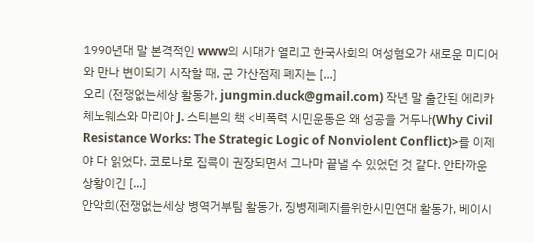1990년대 말 본격적인 www의 시대가 열리고 한국사회의 여성혐오가 새로운 미디어와 만나 변이되기 시작할 때, 군 가산점제 폐지는 [...]
오리 (전쟁없는세상 활동가, jungmin.duck@gmail.com) 작년 말 출간된 에리카 체노웨스와 마리아 J. 스티븐의 책 <비폭력 시민운동은 왜 성공을 거두나(Why Civil Resistance Works: The Strategic Logic of Nonviolent Conflict)>를 이제야 다 읽었다. 코로나로 집콕이 권장되면서 그나마 끝낼 수 있었던 것 같다. 안타까운 상황이긴 [...]
안악희(전쟁없는세상 병역거부팀 활동가, 징병제폐지를위한시민연대 활동가, 베이시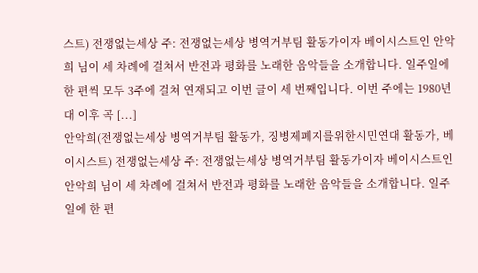스트) 전쟁없는세상 주: 전쟁없는세상 병역거부팀 활동가이자 베이시스트인 안악희 님이 세 차례에 걸쳐서 반전과 평화를 노래한 음악들을 소개합니다. 일주일에 한 편씩 모두 3주에 걸쳐 연재되고 이번 글이 세 번째입니다. 이번 주에는 1980년대 이후 곡 [...]
안악희(전쟁없는세상 병역거부팀 활동가, 징병제폐지를위한시민연대 활동가, 베이시스트) 전쟁없는세상 주: 전쟁없는세상 병역거부팀 활동가이자 베이시스트인 안악희 님이 세 차례에 걸쳐서 반전과 평화를 노래한 음악들을 소개합니다. 일주일에 한 편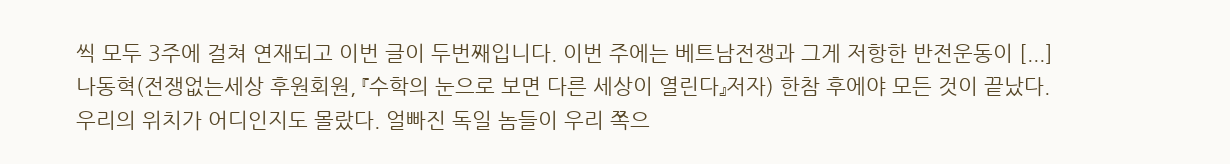씩 모두 3주에 걸쳐 연재되고 이번 글이 두번째입니다. 이번 주에는 베트남전쟁과 그게 저항한 반전운동이 [...]
나동혁(전쟁없는세상 후원회원, 『수학의 눈으로 보면 다른 세상이 열린다』저자) 한참 후에야 모든 것이 끝났다. 우리의 위치가 어디인지도 몰랐다. 얼빠진 독일 놈들이 우리 쪽으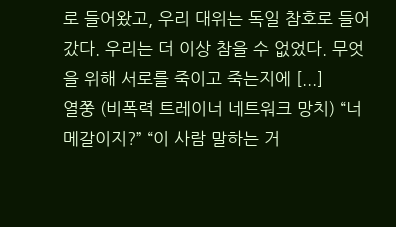로 들어왔고, 우리 대위는 독일 참호로 들어갔다. 우리는 더 이상 참을 수 없었다. 무엇을 위해 서로를 죽이고 죽는지에 [...]
열쭝 (비폭력 트레이너 네트워크 망치) “너 메갈이지?” “이 사람 말하는 거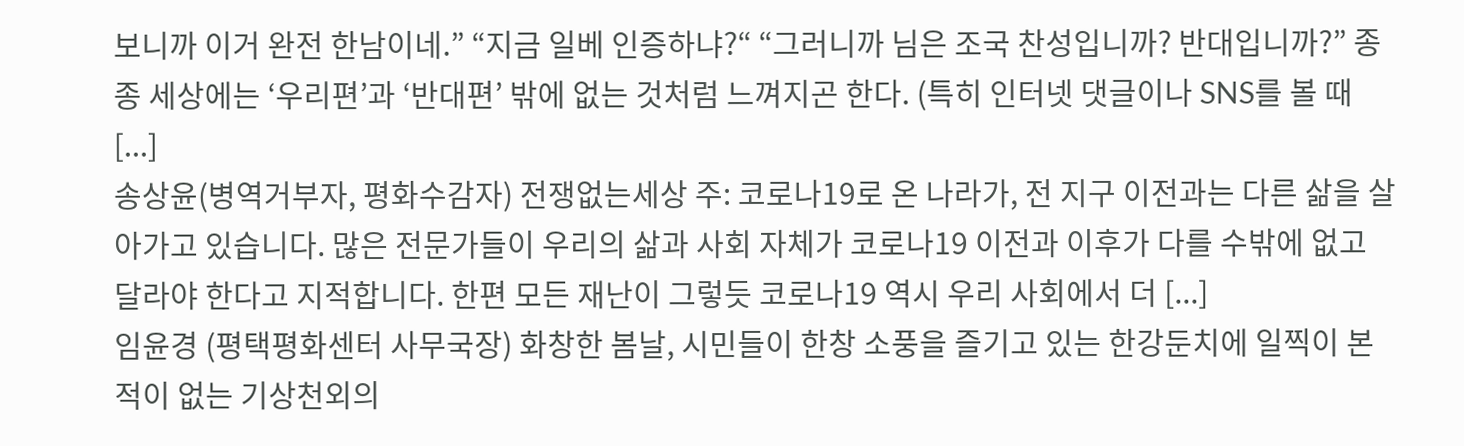보니까 이거 완전 한남이네.” “지금 일베 인증하냐?“ “그러니까 님은 조국 찬성입니까? 반대입니까?” 종종 세상에는 ‘우리편’과 ‘반대편’ 밖에 없는 것처럼 느껴지곤 한다. (특히 인터넷 댓글이나 SNS를 볼 때 [...]
송상윤(병역거부자, 평화수감자) 전쟁없는세상 주: 코로나19로 온 나라가, 전 지구 이전과는 다른 삶을 살아가고 있습니다. 많은 전문가들이 우리의 삶과 사회 자체가 코로나19 이전과 이후가 다를 수밖에 없고 달라야 한다고 지적합니다. 한편 모든 재난이 그렇듯 코로나19 역시 우리 사회에서 더 [...]
임윤경 (평택평화센터 사무국장) 화창한 봄날, 시민들이 한창 소풍을 즐기고 있는 한강둔치에 일찍이 본 적이 없는 기상천외의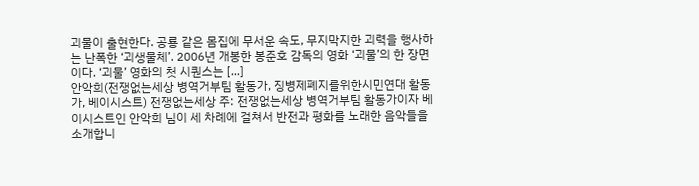괴물이 출현한다. 공룡 같은 몸집에 무서운 속도, 무지막지한 괴력을 행사하는 난폭한 ‘괴생물체’. 2006년 개봉한 봉준호 감독의 영화 ‘괴물’의 한 장면이다. ‘괴물’ 영화의 첫 시퀀스는 [...]
안악희(전쟁없는세상 병역거부팀 활동가, 징병제폐지를위한시민연대 활동가, 베이시스트) 전쟁없는세상 주: 전쟁없는세상 병역거부팀 활동가이자 베이시스트인 안악희 님이 세 차례에 걸쳐서 반전과 평화를 노래한 음악들을 소개합니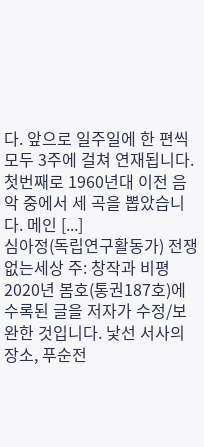다. 앞으로 일주일에 한 편씩 모두 3주에 걸쳐 연재됩니다. 첫번째로 1960년대 이전 음악 중에서 세 곡을 뽑았습니다. 메인 [...]
심아정(독립연구활동가) 전쟁없는세상 주: 창작과 비평 2020년 봄호(통권187호)에 수록된 글을 저자가 수정/보완한 것입니다. 낯선 서사의 장소, 푸순전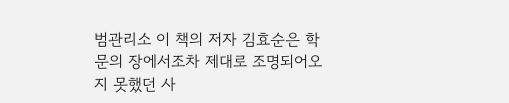범관리소 이 책의 저자 김효순은 학문의 장에서조차 제대로 조명되어오지 못했던 사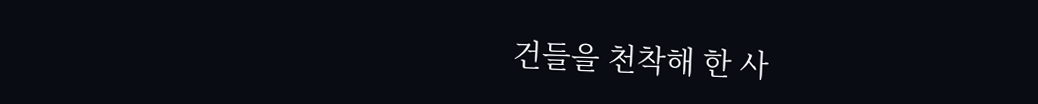건들을 천착해 한 사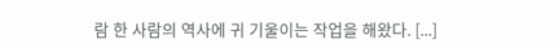람 한 사람의 역사에 귀 기울이는 작업을 해왔다. [...]